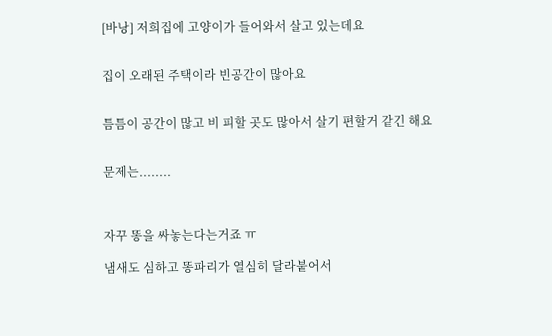[바낭] 저희집에 고양이가 들어와서 살고 있는데요


집이 오래된 주택이라 빈공간이 많아요


틈틈이 공간이 많고 비 피할 곳도 많아서 살기 편할거 같긴 해요


문제는........



자꾸 똥을 싸놓는다는거죠 ㅠ

냄새도 심하고 똥파리가 열심히 달라붙어서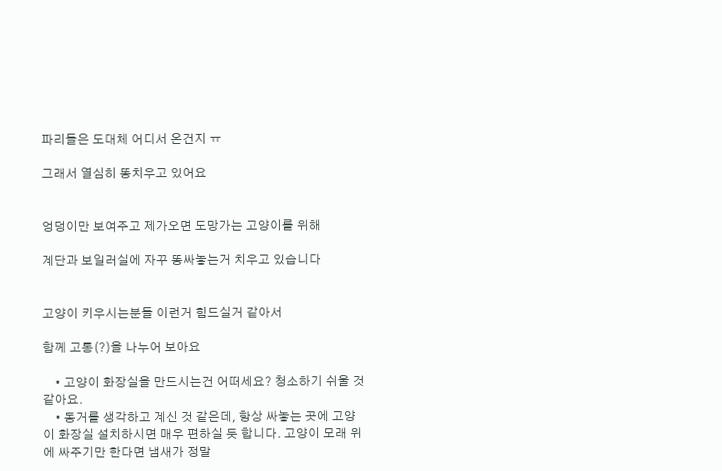파리들은 도대체 어디서 온건지 ㅠ

그래서 열심히 똥치우고 있어요


엉덩이만 보여주고 제가오면 도망가는 고양이를 위해

계단과 보일러실에 자꾸 똥싸놓는거 치우고 있습니다


고양이 키우시는분들 이런거 힘드실거 같아서

함께 고통(?)을 나누어 보아요

    • 고양이 화장실을 만드시는건 어떠세요? 청소하기 쉬울 것 같아요.
    • 동거를 생각하고 계신 것 같은데, 항상 싸놓는 곳에 고양이 화장실 설치하시면 매우 편하실 듯 합니다. 고양이 모래 위에 싸주기만 한다면 냄새가 정말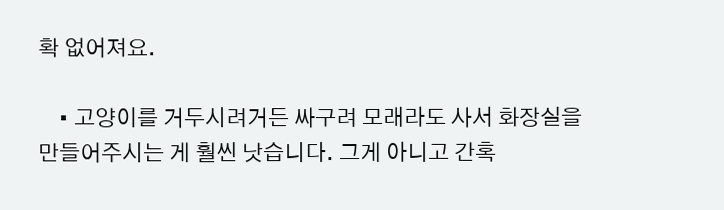확 없어져요.

    • 고양이를 거두시려거든 싸구려 모래라도 사서 화장실을 만들어주시는 게 훨씬 낫습니다. 그게 아니고 간혹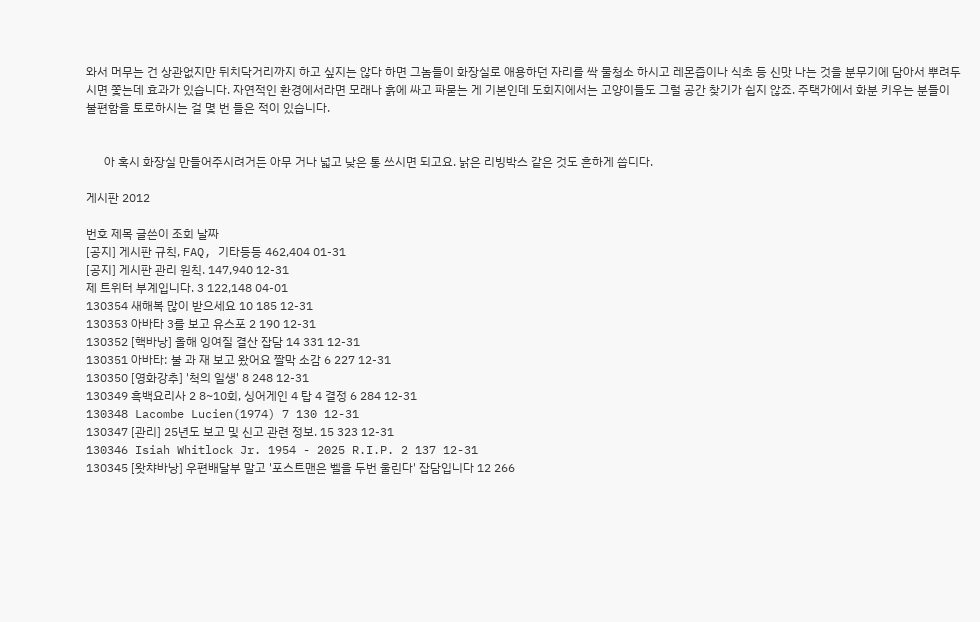와서 머무는 건 상관없지만 뒤치닥거리까지 하고 싶지는 않다 하면 그놈들이 화장실로 애용하던 자리를 싹 물청소 하시고 레몬즙이나 식초 등 신맛 나는 것을 분무기에 담아서 뿌려두시면 쫓는데 효과가 있습니다. 자연적인 환경에서라면 모래나 흙에 싸고 파묻는 게 기본인데 도회지에서는 고양이들도 그럴 공간 찾기가 쉽지 않죠. 주택가에서 화분 키우는 분들이 불편함을 토로하시는 걸 몇 번 들은 적이 있습니다.


      아 혹시 화장실 만들어주시려거든 아무 거나 넓고 낮은 통 쓰시면 되고요. 낡은 리빙박스 같은 것도 흔하게 씁디다.

게시판 2012

번호 제목 글쓴이 조회 날짜
[공지] 게시판 규칙, FAQ, 기타등등 462,404 01-31
[공지] 게시판 관리 원칙. 147,940 12-31
제 트위터 부계입니다. 3 122,148 04-01
130354 새해복 많이 받으세요 10 185 12-31
130353 아바타 3를 보고 유스포 2 190 12-31
130352 [핵바낭] 올해 잉여질 결산 잡담 14 331 12-31
130351 아바타: 불 과 재 보고 왔어요 짤막 소감 6 227 12-31
130350 [영화강추] '척의 일생' 8 248 12-31
130349 흑백요리사 2 8~10회, 싱어게인 4 탑 4 결정 6 284 12-31
130348 Lacombe Lucien(1974) 7 130 12-31
130347 [관리] 25년도 보고 및 신고 관련 정보. 15 323 12-31
130346 Isiah Whitlock Jr. 1954 - 2025 R.I.P. 2 137 12-31
130345 [왓챠바낭] 우편배달부 말고 '포스트맨은 벨을 두번 울린다' 잡담입니다 12 266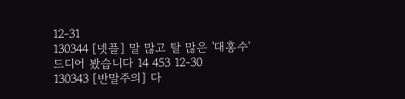12-31
130344 [넷플] 말 많고 탈 많은 '대홍수' 드디어 봤습니다 14 453 12-30
130343 [반말주의] 다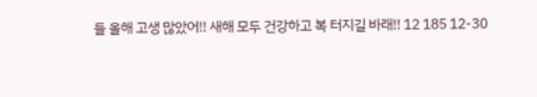들 올해 고생 많았어!! 새해 모두 건강하고 복 터지길 바래!! 12 185 12-30